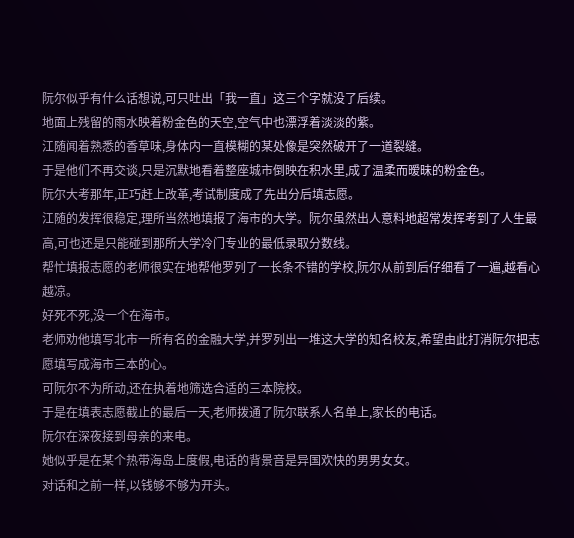阮尔似乎有什么话想说,可只吐出「我一直」这三个字就没了后续。
地面上残留的雨水映着粉金色的天空,空气中也漂浮着淡淡的紫。
江随闻着熟悉的香草味,身体内一直模糊的某处像是突然破开了一道裂缝。
于是他们不再交谈,只是沉默地看着整座城市倒映在积水里,成了温柔而暧昧的粉金色。
阮尔大考那年,正巧赶上改革,考试制度成了先出分后填志愿。
江随的发挥很稳定,理所当然地填报了海市的大学。阮尔虽然出人意料地超常发挥考到了人生最高,可也还是只能碰到那所大学冷门专业的最低录取分数线。
帮忙填报志愿的老师很实在地帮他罗列了一长条不错的学校,阮尔从前到后仔细看了一遍,越看心越凉。
好死不死,没一个在海市。
老师劝他填写北市一所有名的金融大学,并罗列出一堆这大学的知名校友,希望由此打消阮尔把志愿填写成海市三本的心。
可阮尔不为所动,还在执着地筛选合适的三本院校。
于是在填表志愿截止的最后一天,老师拨通了阮尔联系人名单上,家长的电话。
阮尔在深夜接到母亲的来电。
她似乎是在某个热带海岛上度假,电话的背景音是异国欢快的男男女女。
对话和之前一样,以钱够不够为开头。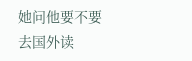她问他要不要去国外读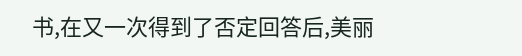书,在又一次得到了否定回答后,美丽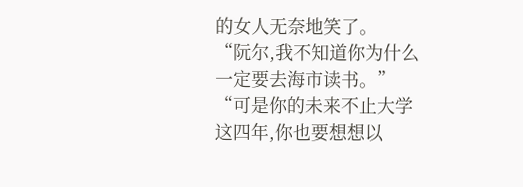的女人无奈地笑了。
“阮尔,我不知道你为什么一定要去海市读书。”
“可是你的未来不止大学这四年,你也要想想以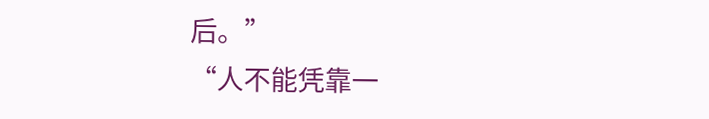后。”
“人不能凭靠一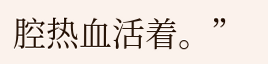腔热血活着。”